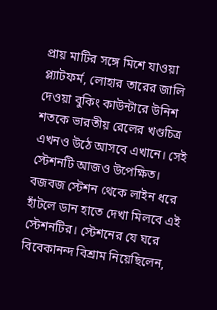প্রায় মাটির সঙ্গে মিশে যাওয়া প্ল্যাটফর্ম, লোহার তারের জালি দেওয়া বুকিং কাউন্টারে উনিশ শতকে ভারতীয় রেলের খণ্ডচিত্র এখনও উঠে আসবে এখানে। সেই স্টেশনটি আজও উপেক্ষিত। বজবজ স্টেশন থেকে লাইন ধরে হাঁটলে ডান হাতে দেখা মিলবে এই স্টেশনটির। স্টেশনের যে ঘরে বিবেকানন্দ বিশ্রাম নিয়েছিলেন,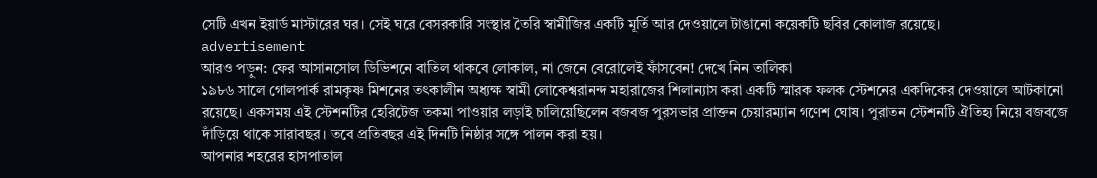সেটি এখন ইয়ার্ড মাস্টারের ঘর। সেই ঘরে বেসরকারি সংস্থার তৈরি স্বামীজির একটি মূর্তি আর দেওয়ালে টাঙানো কয়েকটি ছবির কোলাজ রয়েছে।
advertisement
আরও পড়ুন: ফের আসানসোল ডিভিশনে বাতিল থাকবে লোকাল, না জেনে বেরোলেই ফাঁসবেন! দেখে নিন তালিকা
১৯৮৬ সালে গোলপার্ক রামকৃষ্ণ মিশনের তৎকালীন অধ্যক্ষ স্বামী লোকেশ্বরানন্দ মহারাজের শিলান্যাস করা একটি স্মারক ফলক স্টেশনের একদিকের দেওয়ালে আটকানো রয়েছে। একসময় এই স্টেশনটির হেরিটেজ তকমা পাওয়ার লড়াই চালিয়েছিলেন বজবজ পুরসভার প্রাক্তন চেয়ারম্যান গণেশ ঘোষ। পুরাতন স্টেশনটি ঐতিহ্য নিয়ে বজবজে দাঁড়িয়ে থাকে সারাবছর। তবে প্রতিবছর এই দিনটি নিষ্ঠার সঙ্গে পালন করা হয়।
আপনার শহরের হাসপাতাল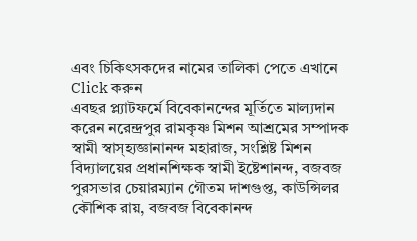এবং চিকিৎসকদের নামের তালিকা পেতে এখানে Click করুন
এবছর প্ল্যাটফর্মে বিবেকানন্দের মূর্তিতে মাল্যদান করেন নরেন্দ্রপুর রামকৃষ্ণ মিশন আশ্রমের সম্পাদক স্বামী স্বাস্হ্যজ্ঞানানন্দ মহারাজ, সংশ্লিষ্ট মিশন বিদ্যালয়ের প্রধানশিক্ষক স্বামী ইষ্টেশানন্দ, বজবজ পুরসভার চেয়ারম্যান গৌতম দাশগুপ্ত, কাউন্সিলর কৌশিক রায়, বজবজ বিবেকানন্দ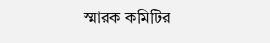স্মারক কমিটির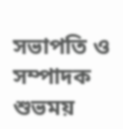সভাপতি ও সম্পাদক শুভময়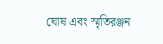ঘোষ এবং স্মৃতিরঞ্জন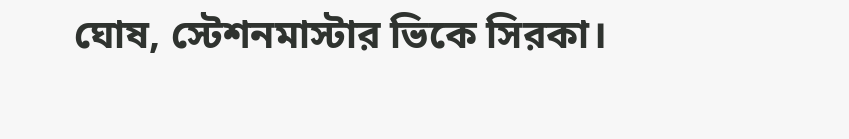ঘোষ, স্টেশনমাস্টার ভিকে সিরকা।